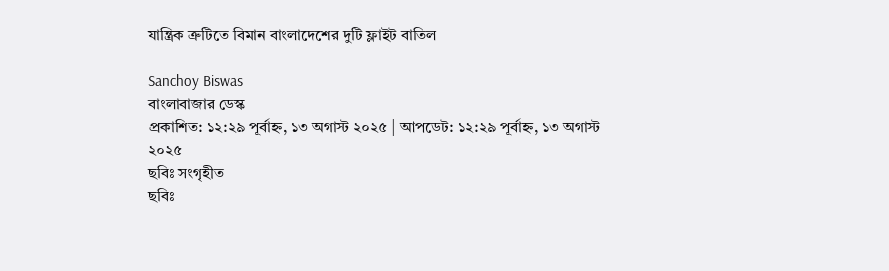যান্ত্রিক ত্রুটিতে বিমান বাংলাদেশের দুটি ফ্লাইট বাতিল

Sanchoy Biswas
বাংলাবাজার ডেস্ক
প্রকাশিত: ১২:২৯ পূর্বাহ্ন, ১৩ অগাস্ট ২০২৫ | আপডেট: ১২:২৯ পূর্বাহ্ন, ১৩ অগাস্ট ২০২৫
ছবিঃ সংগৃহীত
ছবিঃ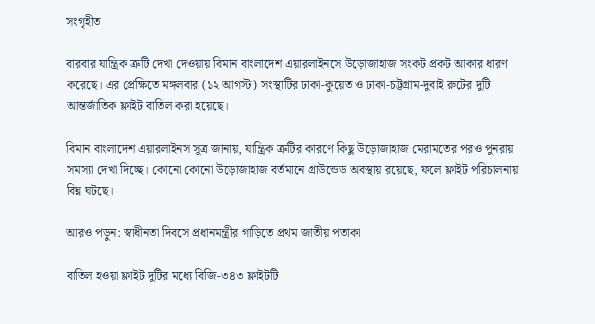সংগৃহীত

বারবার যান্ত্রিক ত্রুটি দেখা দেওয়ায় বিমান বাংলাদেশ এয়ারলাইনসে উড়োজাহাজ সংকট প্রকট আকার ধারণ করেছে। এর প্রেক্ষিতে মঙ্গলবার (১২ আগস্ট) সংস্থাটির ঢাকা-কুয়েত ও ঢাকা-চট্টগ্রাম-দুবাই রুটের দুটি আন্তর্জাতিক ফ্লাইট বাতিল করা হয়েছে।

বিমান বাংলাদেশ এয়ারলাইনস সূত্র জানায়, যান্ত্রিক ত্রুটির কারণে কিছু উড়োজাহাজ মেরামতের পরও পুনরায় সমস্যা দেখা দিচ্ছে। কোনো কোনো উড়োজাহাজ বর্তমানে গ্রাউন্ডেড অবস্থায় রয়েছে, ফলে ফ্লাইট পরিচালনায় বিঘ্ন ঘটছে।

আরও পড়ুন: স্বাধীনতা দিবসে প্রধানমন্ত্রীর গাড়িতে প্রথম জাতীয় পতাকা

বাতিল হওয়া ফ্লাইট দুটির মধ্যে বিজি-৩৪৩ ফ্লাইটটি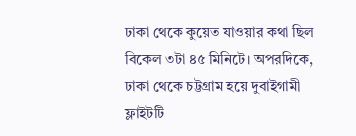ঢাকা থেকে কুয়েত যাওয়ার কথা ছিল বিকেল ৩টা ৪৫ মিনিটে। অপরদিকে, ঢাকা থেকে চট্টগ্রাম হয়ে দুবাইগামী ফ্লাইটটি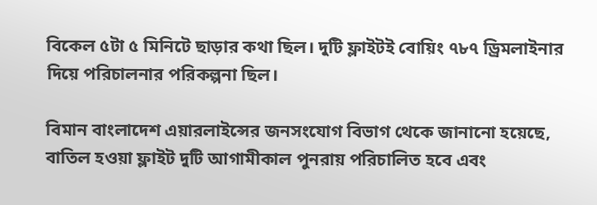বিকেল ৫টা ৫ মিনিটে ছাড়ার কথা ছিল। দুটি ফ্লাইটই বোয়িং ৭৮৭ ড্রিমলাইনার দিয়ে পরিচালনার পরিকল্পনা ছিল।

বিমান বাংলাদেশ এয়ারলাইন্সের জনসংযোগ বিভাগ থেকে জানানো হয়েছে, বাতিল হওয়া ফ্লাইট দুটি আগামীকাল পুনরায় পরিচালিত হবে এবং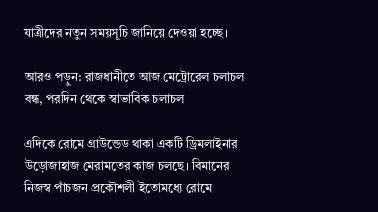যাত্রীদের নতুন সময়সূচি জানিয়ে দেওয়া হচ্ছে।

আরও পড়ুন: রাজধানীতে আজ মেট্রোরেল চলাচল বন্ধ, পরদিন থেকে স্বাভাবিক চলাচল

এদিকে রোমে গ্রাউন্ডেড থাকা একটি ড্রিমলাইনার উড়োজাহাজ মেরামতের কাজ চলছে। বিমানের নিজস্ব পাঁচজন প্রকৌশলী ইতোমধ্যে রোমে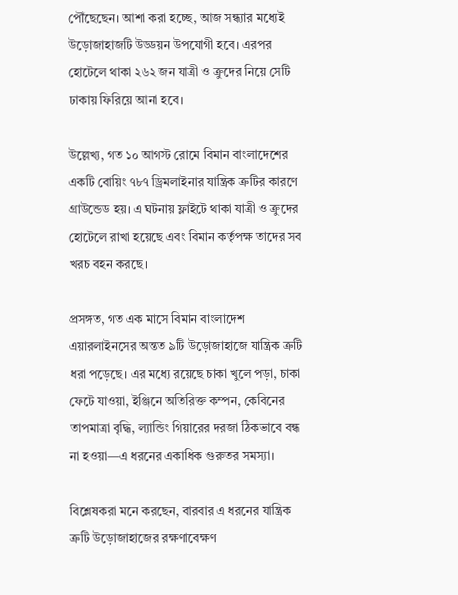পৌঁছেছেন। আশা করা হচ্ছে, আজ সন্ধ্যার মধ্যেই উড়োজাহাজটি উড্ডয়ন উপযোগী হবে। এরপর হোটেলে থাকা ২৬২ জন যাত্রী ও ক্রুদের নিয়ে সেটি ঢাকায় ফিরিয়ে আনা হবে।

উল্লেখ্য, গত ১০ আগস্ট রোমে বিমান বাংলাদেশের একটি বোয়িং ৭৮৭ ড্রিমলাইনার যান্ত্রিক ত্রুটির কারণে গ্রাউন্ডেড হয়। এ ঘটনায় ফ্লাইটে থাকা যাত্রী ও ক্রুদের হোটেলে রাখা হয়েছে এবং বিমান কর্তৃপক্ষ তাদের সব খরচ বহন করছে।

প্রসঙ্গত, গত এক মাসে বিমান বাংলাদেশ এয়ারলাইনসের অন্তত ৯টি উড়োজাহাজে যান্ত্রিক ত্রুটি ধরা পড়েছে। এর মধ্যে রয়েছে চাকা খুলে পড়া, চাকা ফেটে যাওয়া, ইঞ্জিনে অতিরিক্ত কম্পন, কেবিনের তাপমাত্রা বৃদ্ধি, ল্যান্ডিং গিয়ারের দরজা ঠিকভাবে বন্ধ না হওয়া—এ ধরনের একাধিক গুরুতর সমস্যা।

বিশ্লেষকরা মনে করছেন, বারবার এ ধরনের যান্ত্রিক ত্রুটি উড়োজাহাজের রক্ষণাবেক্ষণ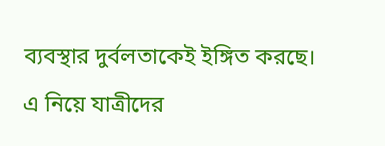ব্যবস্থার দুর্বলতাকেই ইঙ্গিত করছে। এ নিয়ে যাত্রীদের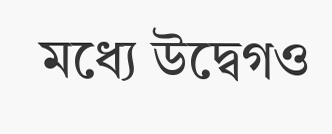মধ্যে উদ্বেগও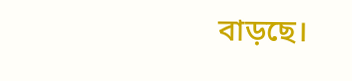বাড়ছে।